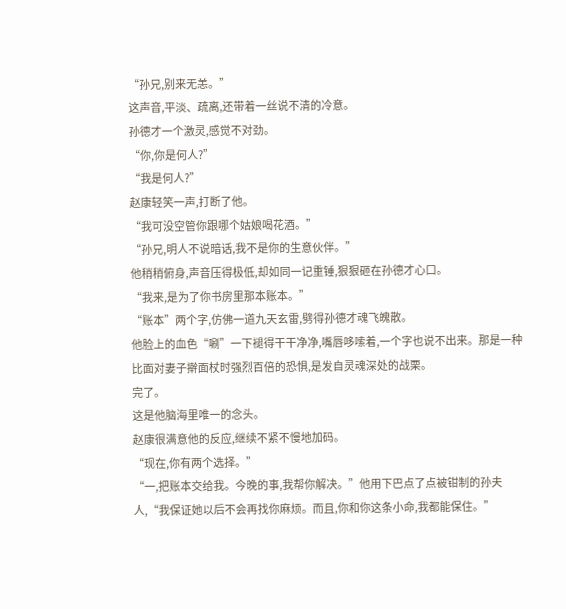“孙兄,别来无恙。”
这声音,平淡、疏离,还带着一丝说不清的冷意。
孙德才一个激灵,感觉不对劲。
“你,你是何人?”
“我是何人?”
赵康轻笑一声,打断了他。
“我可没空管你跟哪个姑娘喝花酒。”
“孙兄,明人不说暗话,我不是你的生意伙伴。”
他稍稍俯身,声音压得极低,却如同一记重锤,狠狠砸在孙德才心口。
“我来,是为了你书房里那本账本。”
“账本”两个字,仿佛一道九天玄雷,劈得孙德才魂飞魄散。
他脸上的血色“唰”一下褪得干干净净,嘴唇哆嗦着,一个字也说不出来。那是一种比面对妻子擀面杖时强烈百倍的恐惧,是发自灵魂深处的战栗。
完了。
这是他脑海里唯一的念头。
赵康很满意他的反应,继续不紧不慢地加码。
“现在,你有两个选择。”
“一,把账本交给我。今晚的事,我帮你解决。”他用下巴点了点被钳制的孙夫人,“我保证她以后不会再找你麻烦。而且,你和你这条小命,我都能保住。”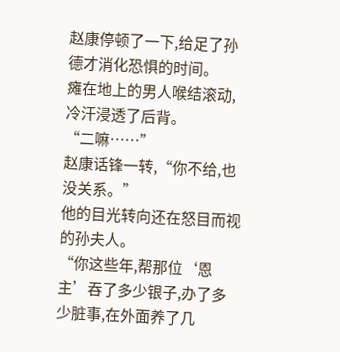赵康停顿了一下,给足了孙德才消化恐惧的时间。
瘫在地上的男人喉结滚动,冷汗浸透了后背。
“二嘛……”
赵康话锋一转,“你不给,也没关系。”
他的目光转向还在怒目而视的孙夫人。
“你这些年,帮那位‘恩主’吞了多少银子,办了多少脏事,在外面养了几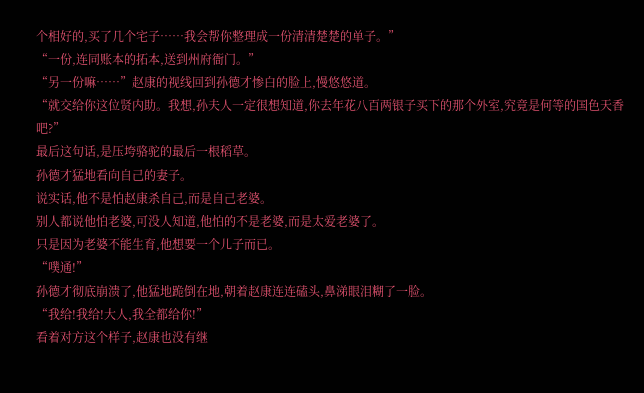个相好的,买了几个宅子……我会帮你整理成一份清清楚楚的单子。”
“一份,连同账本的拓本,送到州府衙门。”
“另一份嘛……”赵康的视线回到孙德才惨白的脸上,慢悠悠道。
“就交给你这位贤内助。我想,孙夫人一定很想知道,你去年花八百两银子买下的那个外室,究竟是何等的国色天香吧?”
最后这句话,是压垮骆驼的最后一根稻草。
孙德才猛地看向自己的妻子。
说实话,他不是怕赵康杀自己,而是自己老婆。
别人都说他怕老婆,可没人知道,他怕的不是老婆,而是太爱老婆了。
只是因为老婆不能生育,他想要一个儿子而已。
“噗通!”
孙德才彻底崩溃了,他猛地跪倒在地,朝着赵康连连磕头,鼻涕眼泪糊了一脸。
“我给!我给!大人,我全都给你!”
看着对方这个样子,赵康也没有继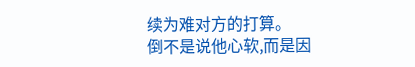续为难对方的打算。
倒不是说他心软,而是因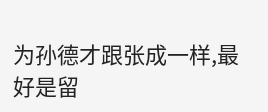为孙德才跟张成一样,最好是留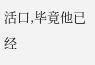活口,毕竟他已经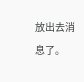放出去消息了。